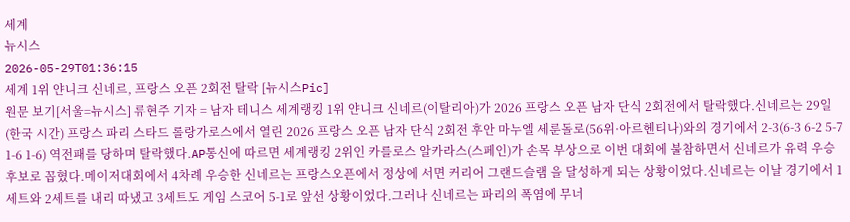세계
뉴시스
2026-05-29T01:36:15
세계 1위 얀니크 신네르, 프랑스 오픈 2회전 탈락 [뉴시스Pic]
원문 보기[서울=뉴시스] 류현주 기자 = 남자 테니스 세계랭킹 1위 얀니크 신네르(이탈리아)가 2026 프랑스 오픈 남자 단식 2회전에서 탈락했다.신네르는 29일(한국 시간) 프랑스 파리 스타드 롤랑가로스에서 열린 2026 프랑스 오픈 남자 단식 2회전 후안 마누엘 세룬돌로(56위·아르헨티나)와의 경기에서 2-3(6-3 6-2 5-7 1-6 1-6) 역전패를 당하며 탈락했다.AP통신에 따르면 세계랭킹 2위인 카를로스 알카라스(스페인)가 손목 부상으로 이번 대회에 불참하면서 신네르가 유력 우승 후보로 꼽혔다.메이저대회에서 4차례 우승한 신네르는 프랑스오픈에서 정상에 서면 커리어 그랜드슬램 을 달성하게 되는 상황이었다.신네르는 이날 경기에서 1세트와 2세트를 내리 따냈고 3세트도 게임 스코어 5-1로 앞선 상황이었다.그러나 신네르는 파리의 폭염에 무너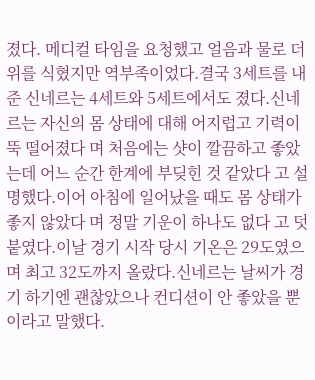졌다. 메디컬 타임을 요청했고 얼음과 물로 더위를 식혔지만 역부족이었다.결국 3세트를 내준 신네르는 4세트와 5세트에서도 졌다.신네르는 자신의 몸 상태에 대해 어지럽고 기력이 뚝 떨어졌다 며 처음에는 샷이 깔끔하고 좋았는데 어느 순간 한계에 부딪힌 것 같았다 고 설명했다.이어 아침에 일어났을 때도 몸 상태가 좋지 않았다 며 정말 기운이 하나도 없다 고 덧붙였다.이날 경기 시작 당시 기온은 29도였으며 최고 32도까지 올랐다.신네르는 날씨가 경기 하기엔 괜찮았으나 컨디션이 안 좋았을 뿐 이라고 말했다.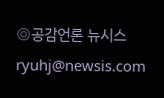◎공감언론 뉴시스 ryuhj@newsis.com